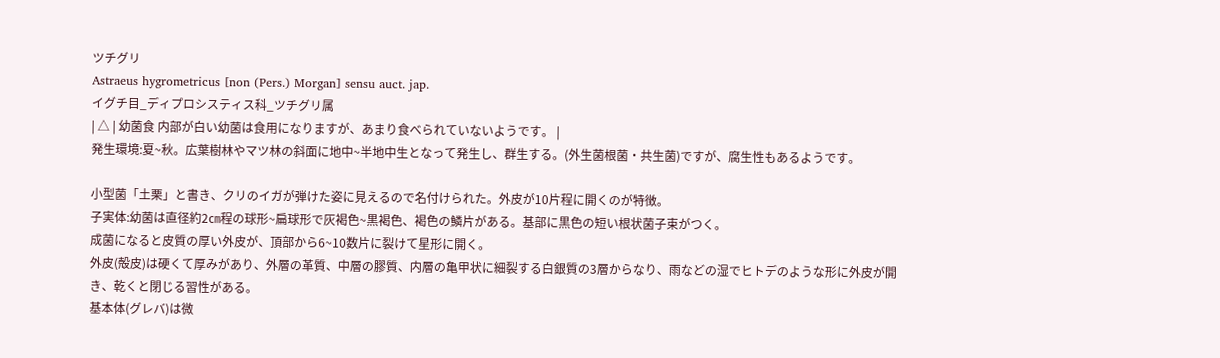ツチグリ
Astraeus hygrometricus [non (Pers.) Morgan] sensu auct. jap.
イグチ目_ディプロシスティス科_ツチグリ属
| △ | 幼菌食 内部が白い幼菌は食用になりますが、あまり食べられていないようです。 |
発生環境:夏~秋。広葉樹林やマツ林の斜面に地中~半地中生となって発生し、群生する。(外生菌根菌・共生菌)ですが、腐生性もあるようです。

小型菌「土栗」と書き、クリのイガが弾けた姿に見えるので名付けられた。外皮が10片程に開くのが特徴。
子実体:幼菌は直径約2㎝程の球形~扁球形で灰褐色~黒褐色、褐色の鱗片がある。基部に黒色の短い根状菌子束がつく。
成菌になると皮質の厚い外皮が、頂部から6~10数片に裂けて星形に開く。
外皮(殻皮)は硬くて厚みがあり、外層の革質、中層の膠質、内層の亀甲状に細裂する白銀質の3層からなり、雨などの湿でヒトデのような形に外皮が開き、乾くと閉じる習性がある。
基本体(グレバ)は微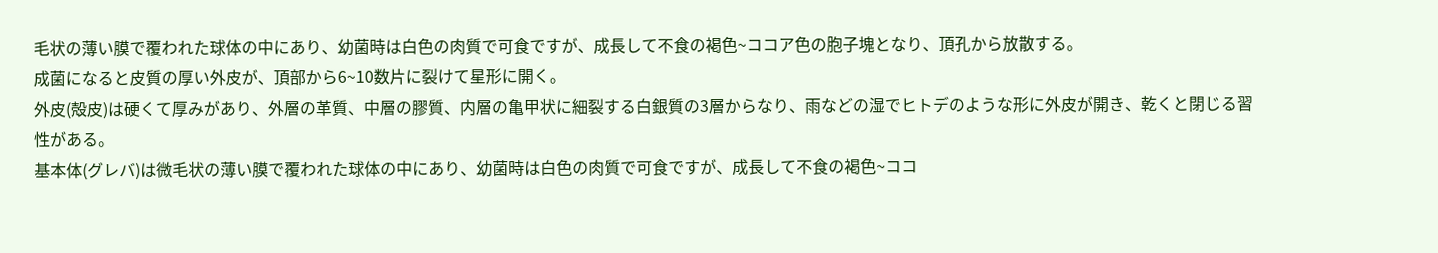毛状の薄い膜で覆われた球体の中にあり、幼菌時は白色の肉質で可食ですが、成長して不食の褐色~ココア色の胞子塊となり、頂孔から放散する。
成菌になると皮質の厚い外皮が、頂部から6~10数片に裂けて星形に開く。
外皮(殻皮)は硬くて厚みがあり、外層の革質、中層の膠質、内層の亀甲状に細裂する白銀質の3層からなり、雨などの湿でヒトデのような形に外皮が開き、乾くと閉じる習性がある。
基本体(グレバ)は微毛状の薄い膜で覆われた球体の中にあり、幼菌時は白色の肉質で可食ですが、成長して不食の褐色~ココ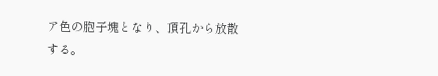ア色の胞子塊となり、頂孔から放散する。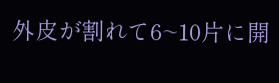外皮が割れて6~10片に開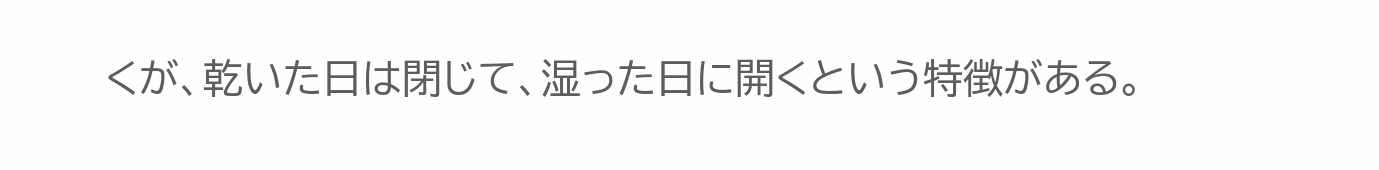くが、乾いた日は閉じて、湿った日に開くという特徴がある。